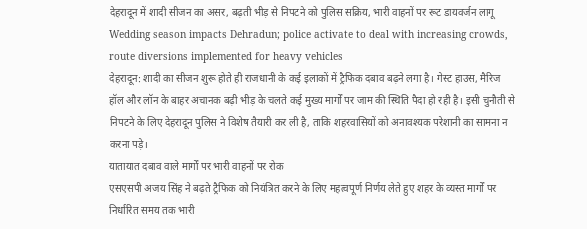देहरादून में शादी सीजन का असर, बढ़ती भीड़ से निपटने को पुलिस सक्रिय, भारी वाहनों पर रूट डायवर्जन लागू
Wedding season impacts Dehradun; police activate to deal with increasing crowds, route diversions implemented for heavy vehicles
देहरादून: शादी का सीजन शुरू होते ही राजधानी के कई इलाकों में ट्रैफिक दबाव बढ़ने लगा है। गेस्ट हाउस, मैरिज हॉल और लॉन के बाहर अचानक बढ़ी भीड़ के चलते कई मुख्य मार्गों पर जाम की स्थिति पैदा हो रही है। इसी चुनौती से निपटने के लिए देहरादून पुलिस ने विशेष तैयारी कर ली है, ताकि शहरवासियों को अनावश्यक परेशानी का सामना न करना पड़े।
यातायात दबाव वाले मार्गों पर भारी वाहनों पर रोक
एसएसपी अजय सिंह ने बढ़ते ट्रैफिक को नियंत्रित करने के लिए महत्वपूर्ण निर्णय लेते हुए शहर के व्यस्त मार्गों पर निर्धारित समय तक भारी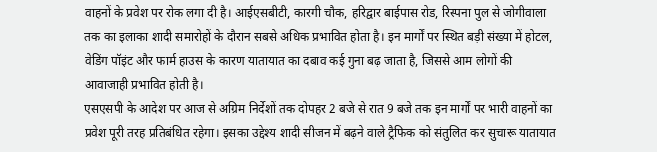वाहनों के प्रवेश पर रोक लगा दी है। आईएसबीटी, कारगी चौक, हरिद्वार बाईपास रोड, रिस्पना पुल से जोगीवाला तक का इलाका शादी समारोहों के दौरान सबसे अधिक प्रभावित होता है। इन मार्गों पर स्थित बड़ी संख्या में होटल, वेडिंग पॉइंट और फार्म हाउस के कारण यातायात का दबाव कई गुना बढ़ जाता है, जिससे आम लोगों की आवाजाही प्रभावित होती है।
एसएसपी के आदेश पर आज से अग्रिम निर्देशों तक दोपहर 2 बजे से रात 9 बजे तक इन मार्गों पर भारी वाहनों का प्रवेश पूरी तरह प्रतिबंधित रहेगा। इसका उद्देश्य शादी सीजन में बढ़ने वाले ट्रैफिक को संतुलित कर सुचारू यातायात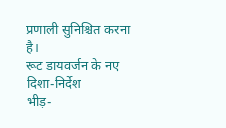प्रणाली सुनिश्चित करना है।
रूट डायवर्जन के नए दिशा-निर्देश
भीड़-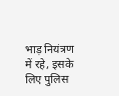भाड़ नियंत्रण में रहे, इसके लिए पुलिस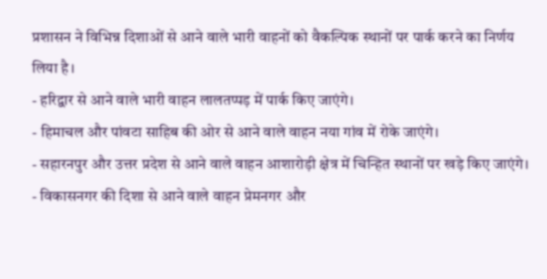प्रशासन ने विभिन्न दिशाओं से आने वाले भारी वाहनों को वैकल्पिक स्थानों पर पार्क करने का निर्णय लिया है।
- हरिद्वार से आने वाले भारी वाहन लालतप्पड़ में पार्क किए जाएंगे।
- हिमाचल और पांवटा साहिब की ओर से आने वाले वाहन नया गांव में रोके जाएंगे।
- सहारनपुर और उत्तर प्रदेश से आने वाले वाहन आशारोड़ी क्षेत्र में चिन्हित स्थानों पर खड़े किए जाएंगे।
- विकासनगर की दिशा से आने वाले वाहन प्रेमनगर और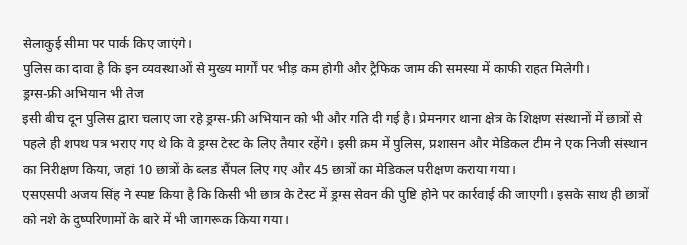सेलाकुई सीमा पर पार्क किए जाएंगे।
पुलिस का दावा है कि इन व्यवस्थाओं से मुख्य मार्गों पर भीड़ कम होगी और ट्रैफिक जाम की समस्या में काफी राहत मिलेगी।
ड्रग्स-फ्री अभियान भी तेज
इसी बीच दून पुलिस द्वारा चलाए जा रहे ड्रग्स-फ्री अभियान को भी और गति दी गई है। प्रेमनगर थाना क्षेत्र के शिक्षण संस्थानों में छात्रों से पहले ही शपथ पत्र भराए गए थे कि वे ड्रग्स टेस्ट के लिए तैयार रहेंगे। इसी क्रम में पुलिस, प्रशासन और मेडिकल टीम ने एक निजी संस्थान का निरीक्षण किया, जहां 10 छात्रों के ब्लड सैंपल लिए गए और 45 छात्रों का मेडिकल परीक्षण कराया गया।
एसएसपी अजय सिंह ने स्पष्ट किया है कि किसी भी छात्र के टेस्ट में ड्रग्स सेवन की पुष्टि होने पर कार्रवाई की जाएगी। इसके साथ ही छात्रों को नशे के दुष्परिणामों के बारे में भी जागरूक किया गया।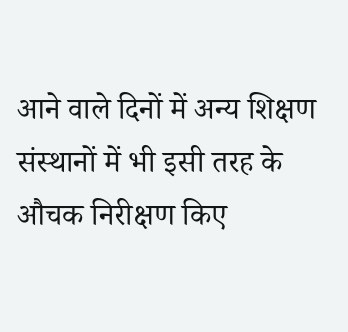आने वाले दिनों में अन्य शिक्षण संस्थानों में भी इसी तरह के औचक निरीक्षण किए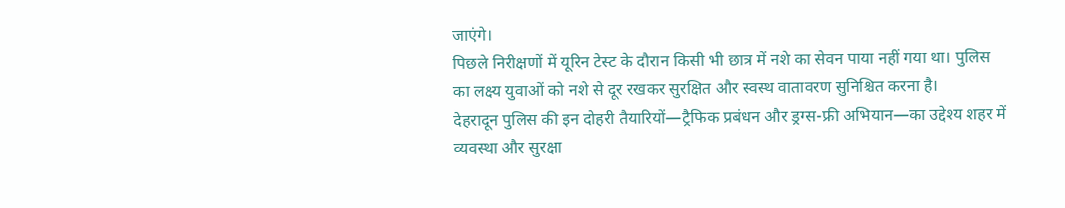जाएंगे।
पिछले निरीक्षणों में यूरिन टेस्ट के दौरान किसी भी छात्र में नशे का सेवन पाया नहीं गया था। पुलिस का लक्ष्य युवाओं को नशे से दूर रखकर सुरक्षित और स्वस्थ वातावरण सुनिश्चित करना है।
देहरादून पुलिस की इन दोहरी तैयारियों—ट्रैफिक प्रबंधन और ड्रग्स-फ्री अभियान—का उद्देश्य शहर में व्यवस्था और सुरक्षा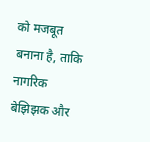को मजबूत बनाना है, ताकि नागरिक बेझिझक और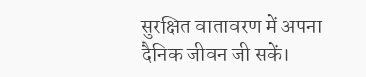सुरक्षित वातावरण में अपना दैनिक जीवन जी सकें।